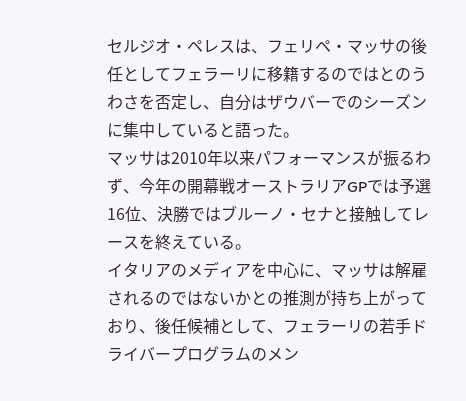セルジオ・ペレスは、フェリペ・マッサの後任としてフェラーリに移籍するのではとのうわさを否定し、自分はザウバーでのシーズンに集中していると語った。
マッサは2010年以来パフォーマンスが振るわず、今年の開幕戦オーストラリアGPでは予選16位、決勝ではブルーノ・セナと接触してレースを終えている。
イタリアのメディアを中心に、マッサは解雇されるのではないかとの推測が持ち上がっており、後任候補として、フェラーリの若手ドライバープログラムのメン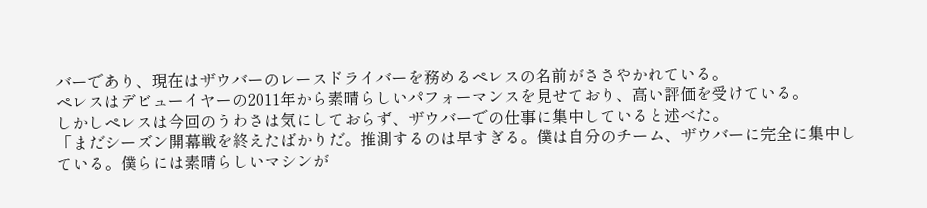バーであり、現在はザウバーのレースドライバーを務めるペレスの名前がささやかれている。
ペレスはデビューイヤーの2011年から素晴らしいパフォーマンスを見せており、高い評価を受けている。
しかしペレスは今回のうわさは気にしておらず、ザウバーでの仕事に集中していると述べた。
「まだシーズン開幕戦を終えたばかりだ。推測するのは早すぎる。僕は自分のチーム、ザウバーに完全に集中している。僕らには素晴らしいマシンが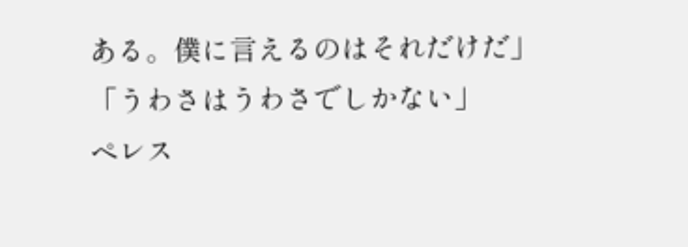ある。僕に言えるのはそれだけだ」
「うわさはうわさでしかない」
ペレス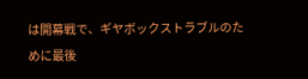は開幕戦で、ギヤボックストラブルのために最後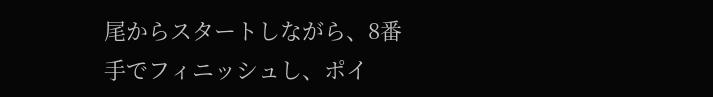尾からスタートしながら、8番手でフィニッシュし、ポイ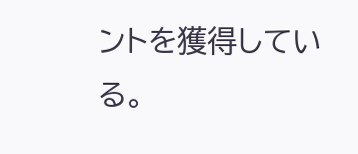ントを獲得している。